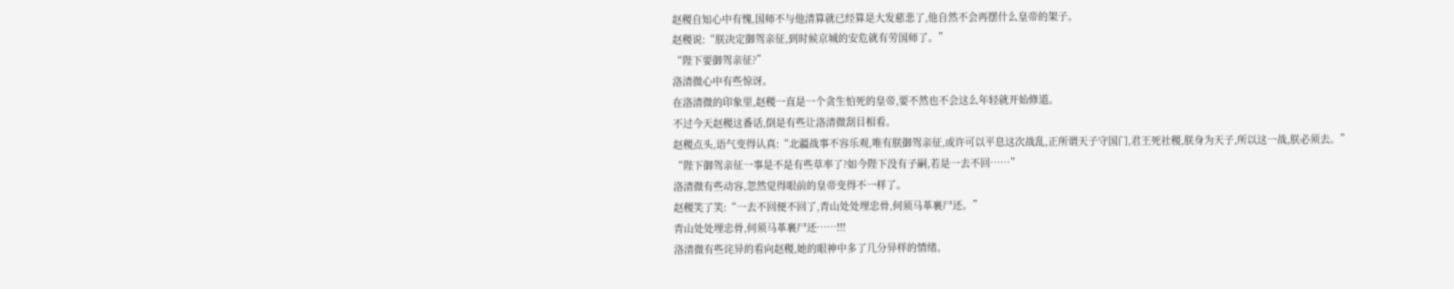赵稷自知心中有愧,国师不与他清算就已经算是大发慈悲了,他自然不会再摆什么皇帝的架子。
赵稷说:“朕决定御驾亲征,到时候京城的安危就有劳国师了。”
“陛下要御驾亲征?”
洛清微心中有些惊讶。
在洛清微的印象里,赵稷一直是一个贪生怕死的皇帝,要不然也不会这么年轻就开始修道。
不过今天赵稷这番话,倒是有些让洛清微刮目相看。
赵稷点头,语气变得认真:“北疆战事不容乐观,唯有朕御驾亲征,或许可以平息这次战乱,正所谓天子守国门,君王死社稷,朕身为天子,所以这一战,朕必须去。”
“陛下御驾亲征一事是不是有些草率了?如今陛下没有子嗣,若是一去不回……”
洛清微有些动容,忽然觉得眼前的皇帝变得不一样了。
赵稷笑了笑:“一去不回便不回了,青山处处埋忠骨,何须马革裹尸还。”
青山处处埋忠骨,何须马革裹尸还……!!!
洛清微有些诧异的看向赵稷,她的眼神中多了几分异样的情绪。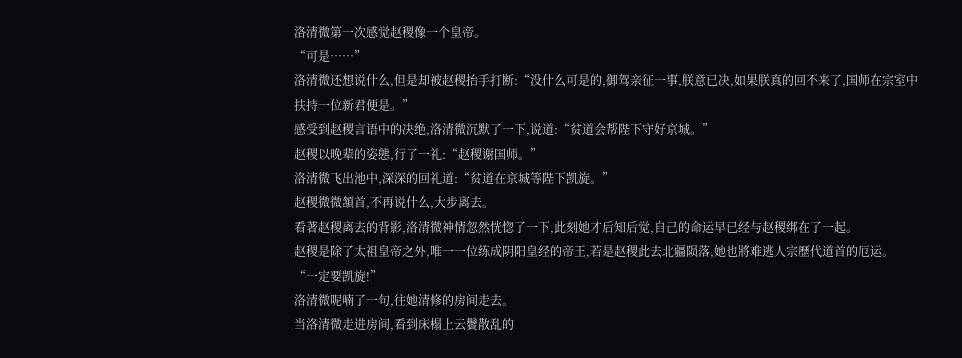洛清微第一次感觉赵稷像一个皇帝。
“可是……”
洛清微还想说什么,但是却被赵稷抬手打断:“没什么可是的,御驾亲征一事,朕意已决,如果朕真的回不来了,国师在宗室中扶持一位新君便是。”
感受到赵稷言语中的决绝,洛清微沉默了一下,说道:“贫道会帮陛下守好京城。”
赵稷以晚辈的姿態,行了一礼:“赵稷谢国师。”
洛清微飞出池中,深深的回礼道:“贫道在京城等陛下凯旋。”
赵稷微微頷首,不再说什么,大步离去。
看著赵稷离去的背影,洛清微神情忽然恍惚了一下,此刻她才后知后觉,自己的命运早已经与赵稷绑在了一起。
赵稷是除了太祖皇帝之外,唯一一位练成阴阳皇经的帝王,若是赵稷此去北疆陨落,她也將难逃人宗歷代道首的厄运。
“一定要凯旋!”
洛清微呢喃了一句,往她清修的房间走去。
当洛清微走进房间,看到床榻上云鬢散乱的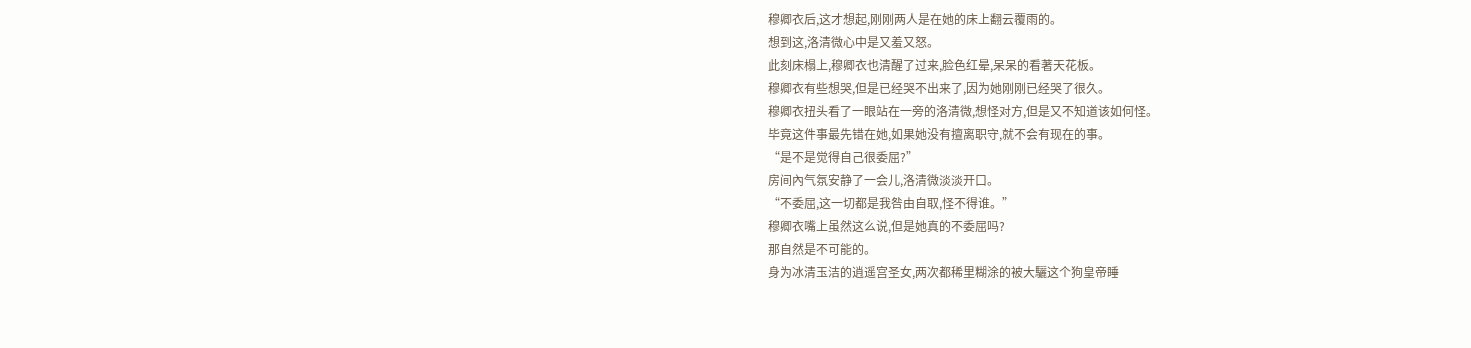穆卿衣后,这才想起,刚刚两人是在她的床上翻云覆雨的。
想到这,洛清微心中是又羞又怒。
此刻床榻上,穆卿衣也清醒了过来,脸色红晕,呆呆的看著天花板。
穆卿衣有些想哭,但是已经哭不出来了,因为她刚刚已经哭了很久。
穆卿衣扭头看了一眼站在一旁的洛清微,想怪对方,但是又不知道该如何怪。
毕竟这件事最先错在她,如果她没有擅离职守,就不会有现在的事。
“是不是觉得自己很委屈?”
房间內气氛安静了一会儿,洛清微淡淡开口。
“不委屈,这一切都是我咎由自取,怪不得谁。”
穆卿衣嘴上虽然这么说,但是她真的不委屈吗?
那自然是不可能的。
身为冰清玉洁的逍遥宫圣女,两次都稀里糊涂的被大驪这个狗皇帝睡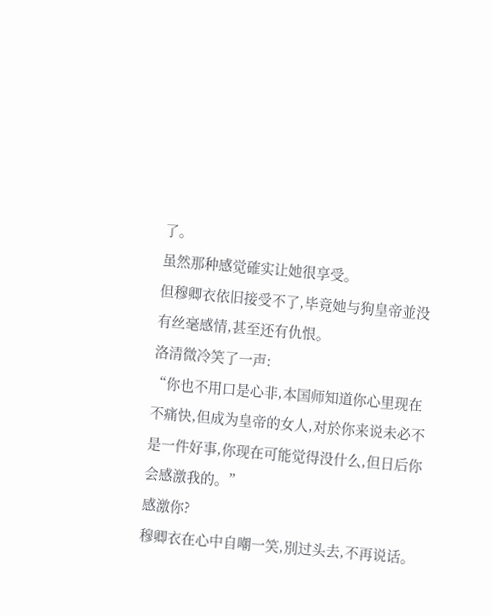了。
虽然那种感觉確实让她很享受。
但穆卿衣依旧接受不了,毕竟她与狗皇帝並没有丝毫感情,甚至还有仇恨。
洛清微冷笑了一声:
“你也不用口是心非,本国师知道你心里现在不痛快,但成为皇帝的女人,对於你来说未必不是一件好事,你现在可能觉得没什么,但日后你会感激我的。”
感激你?
穆卿衣在心中自嘲一笑,別过头去,不再说话。